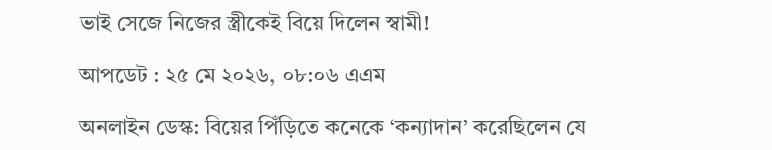ভাই সেজে নিজের স্ত্রীকেই বিয়ে দিলেন স্বামী!

আপডেট : ২৫ মে ২০২৬, ০৮:০৬ এএম

অনলাইন ডেস্ক: বিয়ের পিঁড়িতে কনেকে ‘কন্যাদান’ করেছিলেন যে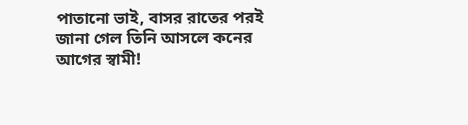পাতানো ভাই, বাসর রাতের পরই জানা গেল তিনি আসলে কনের আগের স্বামী!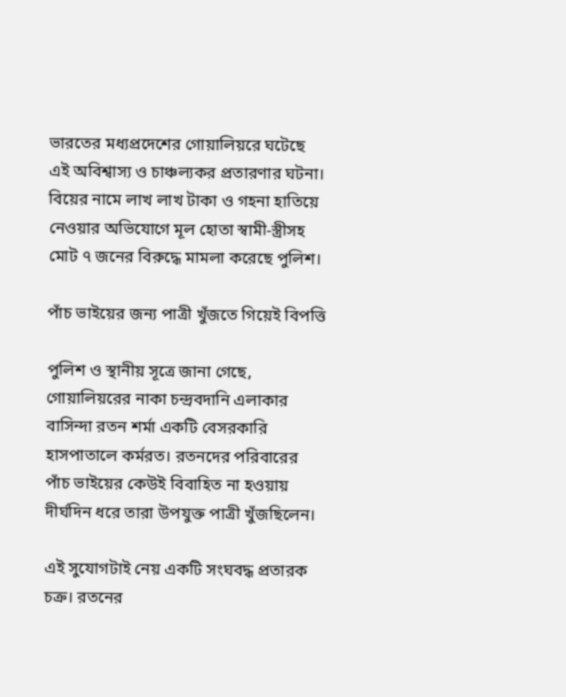ভারতের মধ্যপ্রদেশের গোয়ালিয়রে ঘটেছে এই অবিশ্বাস্য ও চাঞ্চল্যকর প্রতারণার ঘটনা। বিয়ের নামে লাখ লাখ টাকা ও গহনা হাতিয়ে নেওয়ার অভিযোগে মূল হোতা স্বামী-স্ত্রীসহ মোট ৭ জনের বিরুদ্ধে মামলা করেছে পুলিশ।

পাঁচ ভাইয়ের জন্য পাত্রী খুঁজতে গিয়েই বিপত্তি

পুলিশ ও স্থানীয় সূত্রে জানা গেছে, গোয়ালিয়রের নাকা চন্দ্রবদানি এলাকার বাসিন্দা রতন শর্মা একটি বেসরকারি হাসপাতালে কর্মরত। রতনদের পরিবারের পাঁচ ভাইয়ের কেউই বিবাহিত না হওয়ায় দীর্ঘদিন ধরে তারা উপযুক্ত পাত্রী খুঁজছিলেন।

এই সুযোগটাই নেয় একটি সংঘবদ্ধ প্রতারক চক্র। রতনের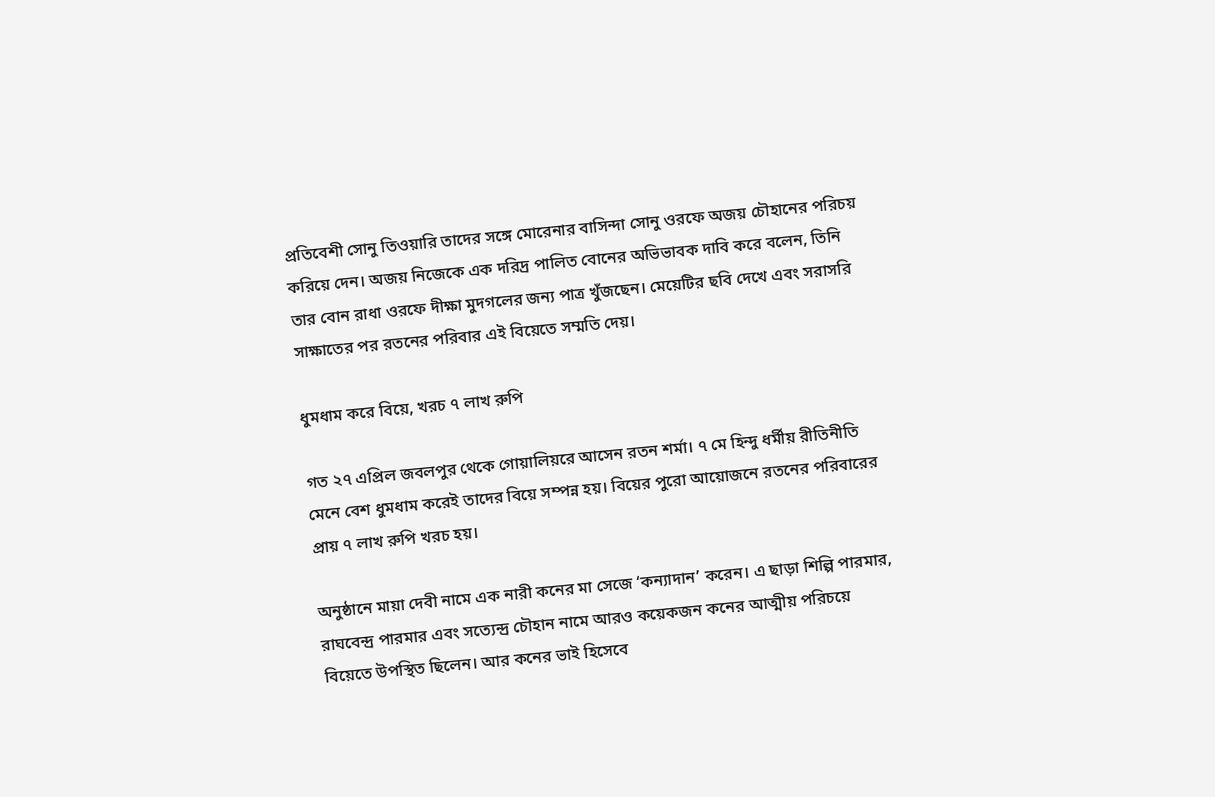প্রতিবেশী সোনু তিওয়ারি তাদের সঙ্গে মোরেনার বাসিন্দা সোনু ওরফে অজয় চৌহানের পরিচয় করিয়ে দেন। অজয় নিজেকে এক দরিদ্র পালিত বোনের অভিভাবক দাবি করে বলেন, তিনি তার বোন রাধা ওরফে দীক্ষা মুদগলের জন্য পাত্র খুঁজছেন। মেয়েটির ছবি দেখে এবং সরাসরি সাক্ষাতের পর রতনের পরিবার এই বিয়েতে সম্মতি দেয়।

ধুমধাম করে বিয়ে, খরচ ৭ লাখ রুপি

গত ২৭ এপ্রিল জবলপুর থেকে গোয়ালিয়রে আসেন রতন শর্মা। ৭ মে হিন্দু ধর্মীয় রীতিনীতি মেনে বেশ ধুমধাম করেই তাদের বিয়ে সম্পন্ন হয়। বিয়ের পুরো আয়োজনে রতনের পরিবারের প্রায় ৭ লাখ রুপি খরচ হয়।

অনুষ্ঠানে মায়া দেবী নামে এক নারী কনের মা সেজে ‘কন্যাদান’ করেন। এ ছাড়া শিল্পি পারমার, রাঘবেন্দ্র পারমার এবং সত্যেন্দ্র চৌহান নামে আরও কয়েকজন কনের আত্মীয় পরিচয়ে বিয়েতে উপস্থিত ছিলেন। আর কনের ভাই হিসেবে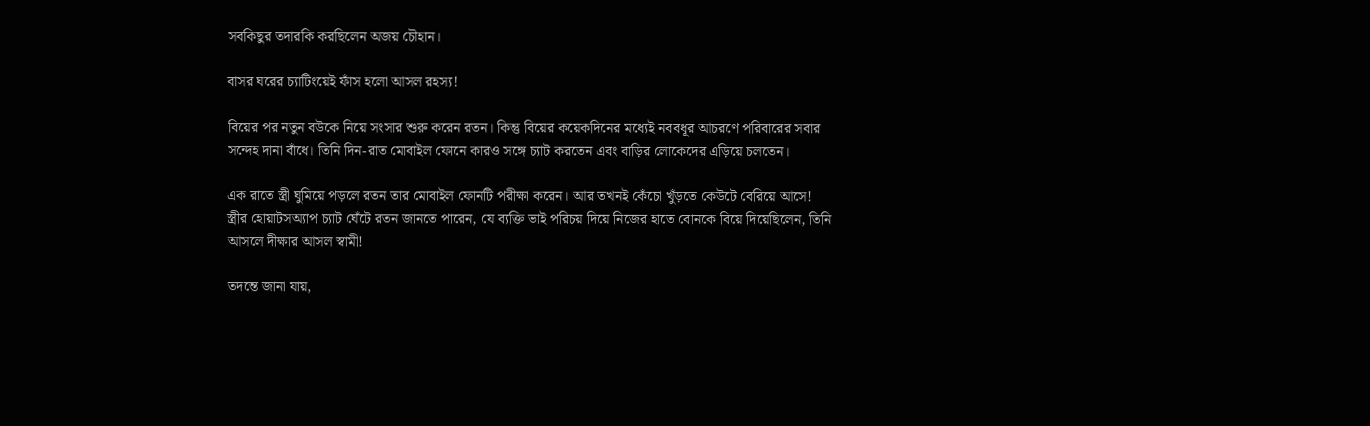সবকিছুর তদারকি করছিলেন অজয় চৌহান।

বাসর ঘরের চ্যাটিংয়েই ফাঁস হলো আসল রহস্য!

বিয়ের পর নতুন বউকে নিয়ে সংসার শুরু করেন রতন। কিন্তু বিয়ের কয়েকদিনের মধ্যেই নববধূর আচরণে পরিবারের সবার সন্দেহ দানা বাঁধে। তিনি দিন-রাত মোবাইল ফোনে কারও সঙ্গে চ্যাট করতেন এবং বাড়ির লোকেদের এড়িয়ে চলতেন।

এক রাতে স্ত্রী ঘুমিয়ে পড়লে রতন তার মোবাইল ফোনটি পরীক্ষা করেন। আর তখনই কেঁচো খুঁড়তে কেউটে বেরিয়ে আসে! স্ত্রীর হোয়াটসঅ্যাপ চ্যাট ঘেঁটে রতন জানতে পারেন, যে ব্যক্তি ভাই পরিচয় দিয়ে নিজের হাতে বোনকে বিয়ে দিয়েছিলেন, তিনি আসলে দীক্ষার আসল স্বামী!

তদন্তে জানা যায়,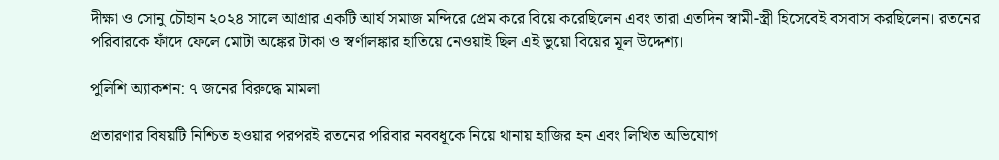দীক্ষা ও সোনু চৌহান ২০২৪ সালে আগ্রার একটি আর্য সমাজ মন্দিরে প্রেম করে বিয়ে করেছিলেন এবং তারা এতদিন স্বামী-স্ত্রী হিসেবেই বসবাস করছিলেন। রতনের পরিবারকে ফাঁদে ফেলে মোটা অঙ্কের টাকা ও স্বর্ণালঙ্কার হাতিয়ে নেওয়াই ছিল এই ভুয়ো বিয়ের মূল উদ্দেশ্য।

পুলিশি অ্যাকশন: ৭ জনের বিরুদ্ধে মামলা

প্রতারণার বিষয়টি নিশ্চিত হওয়ার পরপরই রতনের পরিবার নববধূকে নিয়ে থানায় হাজির হন এবং লিখিত অভিযোগ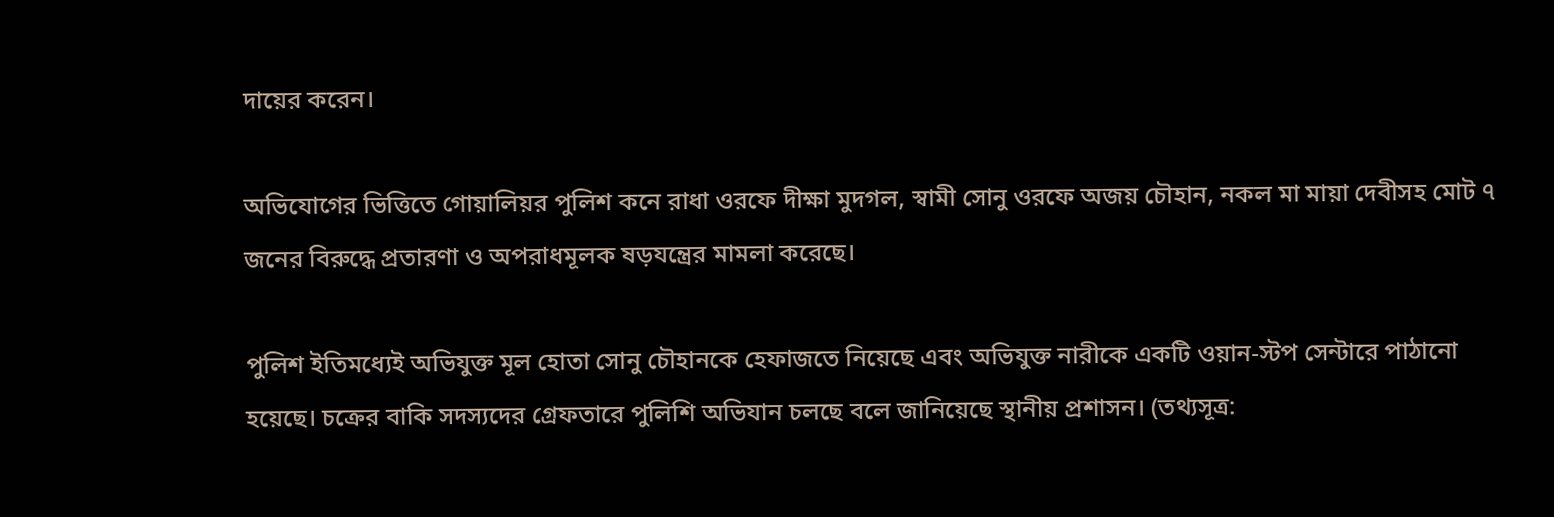দায়ের করেন।

অভিযোগের ভিত্তিতে গোয়ালিয়র পুলিশ কনে রাধা ওরফে দীক্ষা মুদগল, স্বামী সোনু ওরফে অজয় চৌহান, নকল মা মায়া দেবীসহ মোট ৭ জনের বিরুদ্ধে প্রতারণা ও অপরাধমূলক ষড়যন্ত্রের মামলা করেছে।

পুলিশ ইতিমধ্যেই অভিযুক্ত মূল হোতা সোনু চৌহানকে হেফাজতে নিয়েছে এবং অভিযুক্ত নারীকে একটি ওয়ান-স্টপ সেন্টারে পাঠানো হয়েছে। চক্রের বাকি সদস্যদের গ্রেফতারে পুলিশি অভিযান চলছে বলে জানিয়েছে স্থানীয় প্রশাসন। (তথ্যসূত্র: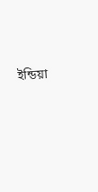ইন্ডিয়া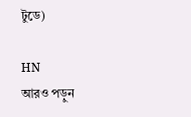টুডে)

HN
আরও পড়ুন